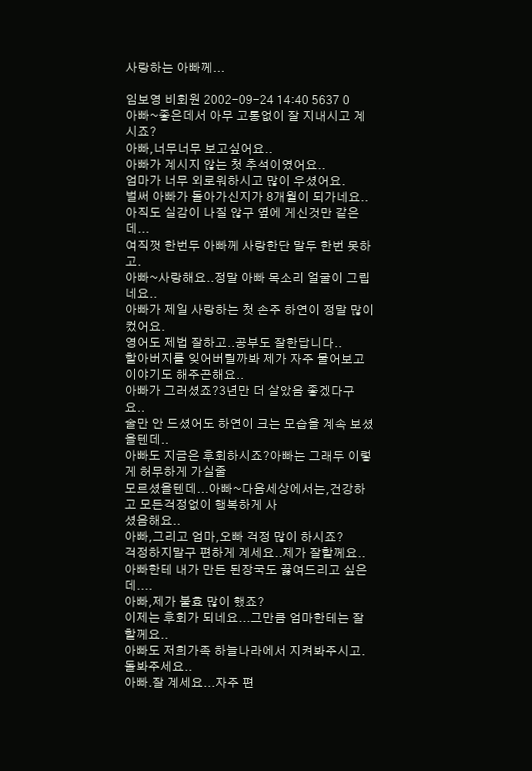사랑하는 아빠께...

임보영 비회원 2002-09-24 14:40 5637 0
아빠~좋은데서 아무 고통없이 잘 지내시고 계시죠?
아빠,너무너무 보고싶어요..
아빠가 계시지 않는 첫 추석이였어요..
엄마가 너무 외로워하시고 많이 우셨어요.
벌써 아빠가 돌아가신지가 8개월이 되가네요..
아직도 실감이 나질 않구 옆에 게신것만 같은데...
여직껏 한번두 아빠께 사랑한단 말두 한번 못하고.
아빠~사랑해요..정말 아빠 목소리 얼굴이 그립네요..
아빠가 제일 사랑하는 첫 손주 하연이 정말 많이 컸어요.
영어도 제법 잘하고..공부도 잘한답니다..
할아버지를 잊어버릴까봐 제가 자주 물어보고 이야기도 해주곤해요..
아빠가 그러셨죠?3년만 더 살았음 좋겠다구요..
술만 안 드셨어도 하연이 크는 모습을 계속 보셨을텐데..
아빠도 지금은 후회하시죠?아빠는 그래두 이렇게 허무하게 가실줄
모르셨을텐데...아빠~다음세상에서는,건강하고 모든걱정없이 행복하게 사
셨음해요..
아빠,그리고 엄마,오빠 걱정 많이 하시죠?
걱정하지말구 편하게 계세요..제가 잘할께요..
아빠한테 내가 만든 된장국도 끓여드리고 싶은데....
아빠,제가 불효 많이 했죠?
이제는 후회가 되네요...그만큼 엄마한테는 잘할께요..
아빠도 저희가족 하늘나라에서 지켜봐주시고.돌봐주세요..
아빠.잘 계세요...자주 편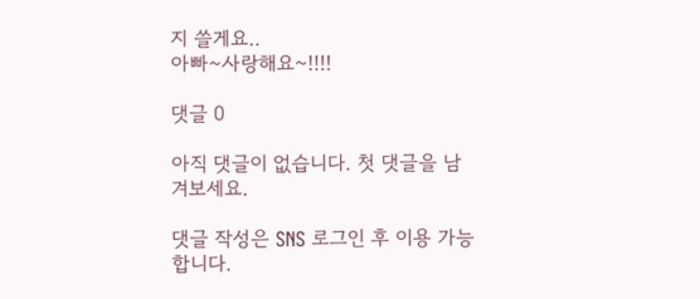지 쓸게요..
아빠~사랑해요~!!!!

댓글 0

아직 댓글이 없습니다. 첫 댓글을 남겨보세요.

댓글 작성은 SNS 로그인 후 이용 가능합니다.